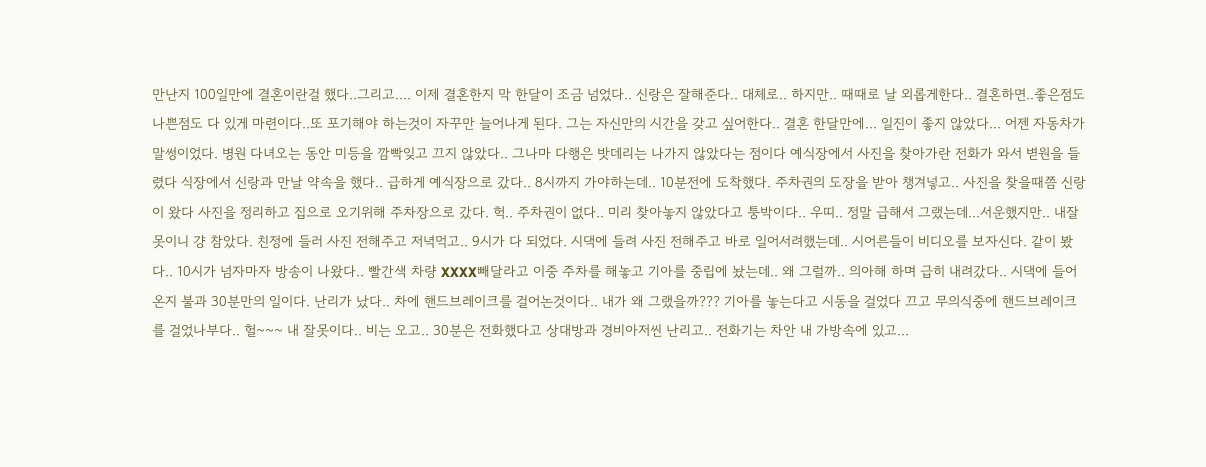만난지 100일만에 결혼이란걸 했다..그리고.... 이제 결혼한지 막 한달이 조금 넘었다.. 신랑은 잘해준다.. 대체로.. 하지만.. 때때로 날 외롭게한다.. 결혼하면..좋은점도 나쁜점도 다 있게 마련이다..또 포기해야 하는것이 자꾸만 늘어나게 된다. 그는 자신만의 시간을 갖고 싶어한다.. 결혼 한달만에... 일진이 좋지 않았다... 어젠 자동차가 말썽이었다. 병원 다녀오는 동안 미등을 깜빡잊고 끄지 않았다.. 그나마 다행은 밧데리는 나가지 않았다는 점이다 예식장에서 사진을 찾아가란 전화가 와서 볃원을 들렸다 식장에서 신랑과 만날 약속을 했다.. 급하게 예식장으로 갔다.. 8시까지 가야하는데.. 10분전에 도착했다. 주차권의 도장을 받아 챙겨넣고.. 사진을 찾을때쯤 신랑이 왔다 사진을 정리하고 집으로 오기위해 주차장으로 갔다. 헉.. 주차권이 없다.. 미리 찾아놓지 않았다고 퉁박이다.. 우띠.. 정말 급해서 그랬는데...서운했지만.. 내잘못이니 걍 참았다. 친정에 들러 사진 전해주고 저녁먹고.. 9시가 다 되었다. 시댁에 들려 사진 전해주고 바로 일어서려했는데.. 시어른들이 비디오를 보자신다. 같이 봤다.. 10시가 넘자마자 방송이 나왔다.. 빨간색 차량 XXXX빼달라고 이중 주차를 해놓고 기아를 중립에 놨는데.. 왜 그럴까.. 의아해 하며 급히 내려갔다.. 시댁에 들어온지 불과 30분만의 일이다. 난리가 났다.. 차에 핸드브레이크를 걸어논것이다.. 내가 왜 그랬을까??? 기아를 놓는다고 시동을 걸었다 끄고 무의식중에 핸드브레이크를 걸었나부다.. 헐~~~ 내 잘못이다.. 비는 오고.. 30분은 전화했다고 상대방과 경비아저씬 난리고.. 전화기는 차안 내 가방속에 있고...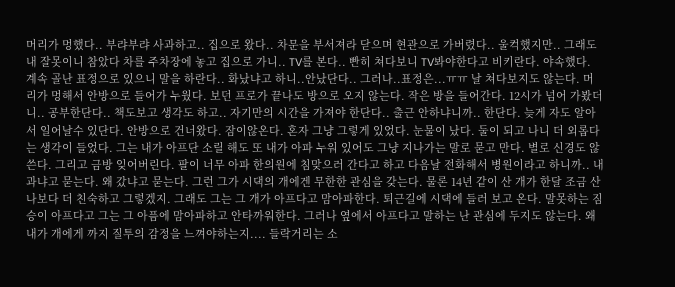머리가 멍했다.. 부랴부랴 사과하고.. 집으로 왔다.. 차문을 부서져라 닫으며 현관으로 가버렸다.. 울컥했지만.. 그래도 내 잘못이니 참았다 차를 주차장에 놓고 집으로 가니.. TV를 본다.. 빤히 쳐다보니 TV봐야한다고 비키란다. 야속했다. 계속 골난 표정으로 있으니 말을 하란다.. 화났냐고 하니..안났단다.. 그러나..표정은...ㅠㅠ 날 쳐다보지도 않는다. 머리가 멍해서 안방으로 들어가 누웠다. 보던 프로가 끝나도 방으로 오지 않는다. 작은 방을 들어간다. 12시가 넘어 가봤더니.. 공부한단다.. 책도보고 생각도 하고.. 자기만의 시간을 가져야 한단다.. 출근 안하냐니까.. 한단다. 늦게 자도 알아서 일어날수 있단다. 안방으로 건너왔다. 잠이않온다. 혼자 그냥 그렇게 있었다. 눈물이 났다. 둘이 되고 나니 더 외롭다는 생각이 들었다. 그는 내가 아프단 소릴 해도 또 내가 아파 누워 있어도 그냥 지나가는 말로 묻고 만다. 별로 신경도 않쓴다. 그리고 금방 잊어버린다. 팔이 너무 아파 한의원에 침맞으러 간다고 하고 다음날 전화해서 병원이라고 하니까.. 내과냐고 묻는다. 왜 갔냐고 묻는다. 그런 그가 시댁의 개에겐 무한한 관심을 갖는다. 물론 14년 같이 산 개가 한달 조금 산 나보다 더 친숙하고 그렇겠지. 그래도 그는 그 개가 아프다고 맘아파한다. 퇴근길에 시댁에 들러 보고 온다. 말못하는 짐승이 아프다고 그는 그 아픔에 맘아파하고 안타까워한다. 그러나 옆에서 아프다고 말하는 난 관심에 두지도 않는다. 왜 내가 개에게 까지 질투의 감정을 느껴야하는지.... 들락거리는 소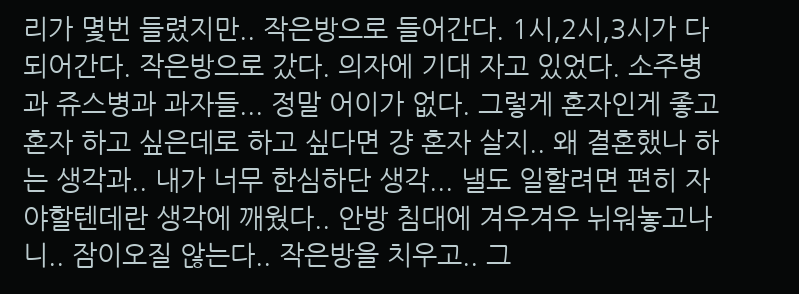리가 몇번 들렸지만.. 작은방으로 들어간다. 1시,2시,3시가 다 되어간다. 작은방으로 갔다. 의자에 기대 자고 있었다. 소주병과 쥬스병과 과자들... 정말 어이가 없다. 그렇게 혼자인게 좋고 혼자 하고 싶은데로 하고 싶다면 걍 혼자 살지.. 왜 결혼했나 하는 생각과.. 내가 너무 한심하단 생각... 낼도 일할려면 편히 자야할텐데란 생각에 깨웠다.. 안방 침대에 겨우겨우 뉘워놓고나니.. 잠이오질 않는다.. 작은방을 치우고.. 그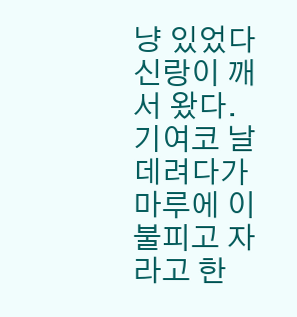냥 있었다 신랑이 깨서 왔다. 기여코 날 데려다가 마루에 이불피고 자라고 한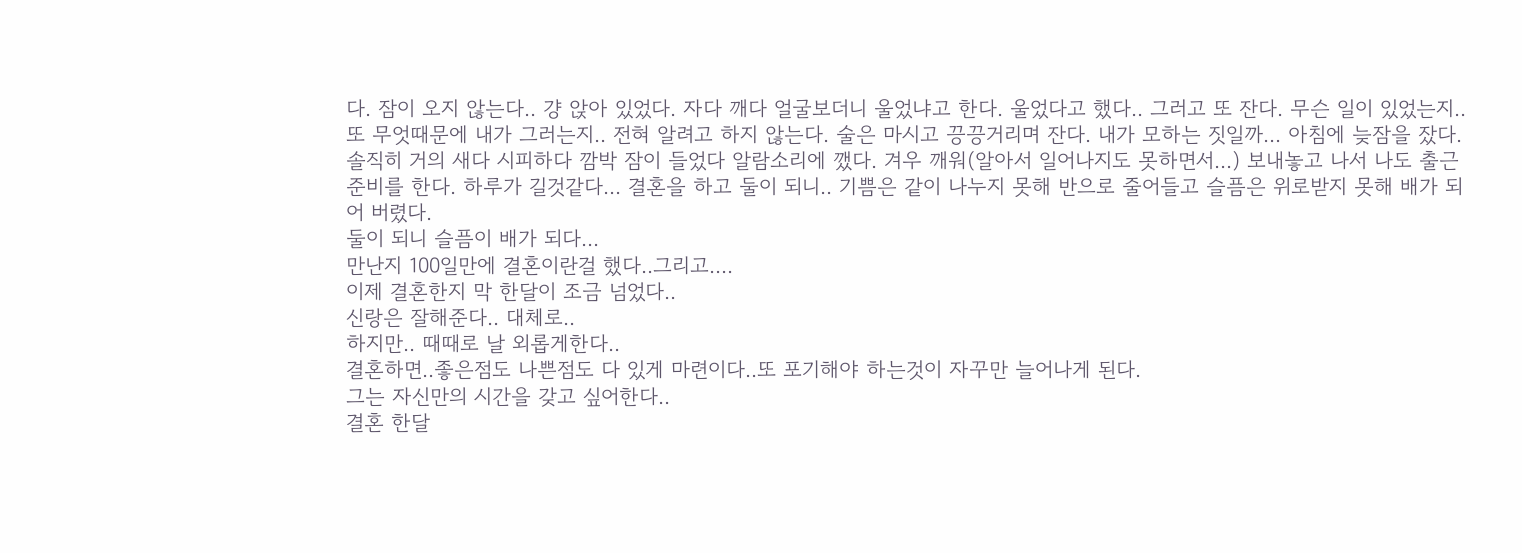다. 잠이 오지 않는다.. 걍 앉아 있었다. 자다 깨다 얼굴보더니 울었냐고 한다. 울었다고 했다.. 그러고 또 잔다. 무슨 일이 있었는지.. 또 무엇때문에 내가 그러는지.. 전혀 알려고 하지 않는다. 술은 마시고 끙끙거리며 잔다. 내가 모하는 짓일까... 아침에 늦잠을 잤다. 솔직히 거의 새다 시피하다 깜박 잠이 들었다 알람소리에 깼다. 겨우 깨워(알아서 일어나지도 못하면서...) 보내놓고 나서 나도 출근 준비를 한다. 하루가 길것같다... 결혼을 하고 둘이 되니.. 기쁨은 같이 나누지 못해 반으로 줄어들고 슬픔은 위로받지 못해 배가 되어 버렸다.
둘이 되니 슬픔이 배가 되다...
만난지 100일만에 결혼이란걸 했다..그리고....
이제 결혼한지 막 한달이 조금 넘었다..
신랑은 잘해준다.. 대체로..
하지만.. 때때로 날 외롭게한다..
결혼하면..좋은점도 나쁜점도 다 있게 마련이다..또 포기해야 하는것이 자꾸만 늘어나게 된다.
그는 자신만의 시간을 갖고 싶어한다..
결혼 한달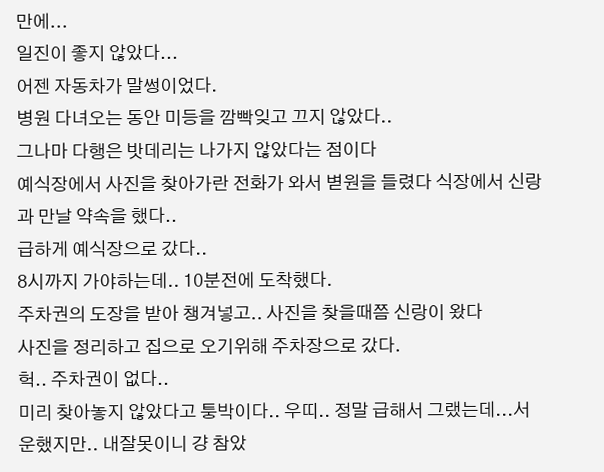만에...
일진이 좋지 않았다...
어젠 자동차가 말썽이었다.
병원 다녀오는 동안 미등을 깜빡잊고 끄지 않았다..
그나마 다행은 밧데리는 나가지 않았다는 점이다
예식장에서 사진을 찾아가란 전화가 와서 볃원을 들렸다 식장에서 신랑과 만날 약속을 했다..
급하게 예식장으로 갔다..
8시까지 가야하는데.. 10분전에 도착했다.
주차권의 도장을 받아 챙겨넣고.. 사진을 찾을때쯤 신랑이 왔다
사진을 정리하고 집으로 오기위해 주차장으로 갔다.
헉.. 주차권이 없다..
미리 찾아놓지 않았다고 퉁박이다.. 우띠.. 정말 급해서 그랬는데...서운했지만.. 내잘못이니 걍 참았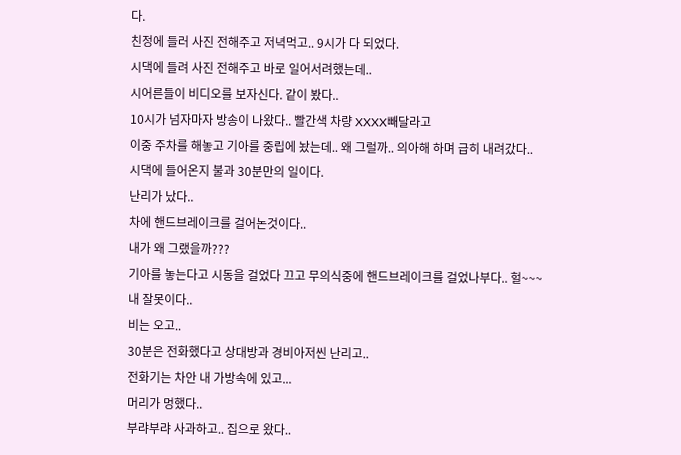다.
친정에 들러 사진 전해주고 저녁먹고.. 9시가 다 되었다.
시댁에 들려 사진 전해주고 바로 일어서려했는데..
시어른들이 비디오를 보자신다. 같이 봤다..
10시가 넘자마자 방송이 나왔다.. 빨간색 차량 XXXX빼달라고
이중 주차를 해놓고 기아를 중립에 놨는데.. 왜 그럴까.. 의아해 하며 급히 내려갔다..
시댁에 들어온지 불과 30분만의 일이다.
난리가 났다..
차에 핸드브레이크를 걸어논것이다..
내가 왜 그랬을까???
기아를 놓는다고 시동을 걸었다 끄고 무의식중에 핸드브레이크를 걸었나부다.. 헐~~~
내 잘못이다..
비는 오고..
30분은 전화했다고 상대방과 경비아저씬 난리고..
전화기는 차안 내 가방속에 있고...
머리가 멍했다..
부랴부랴 사과하고.. 집으로 왔다..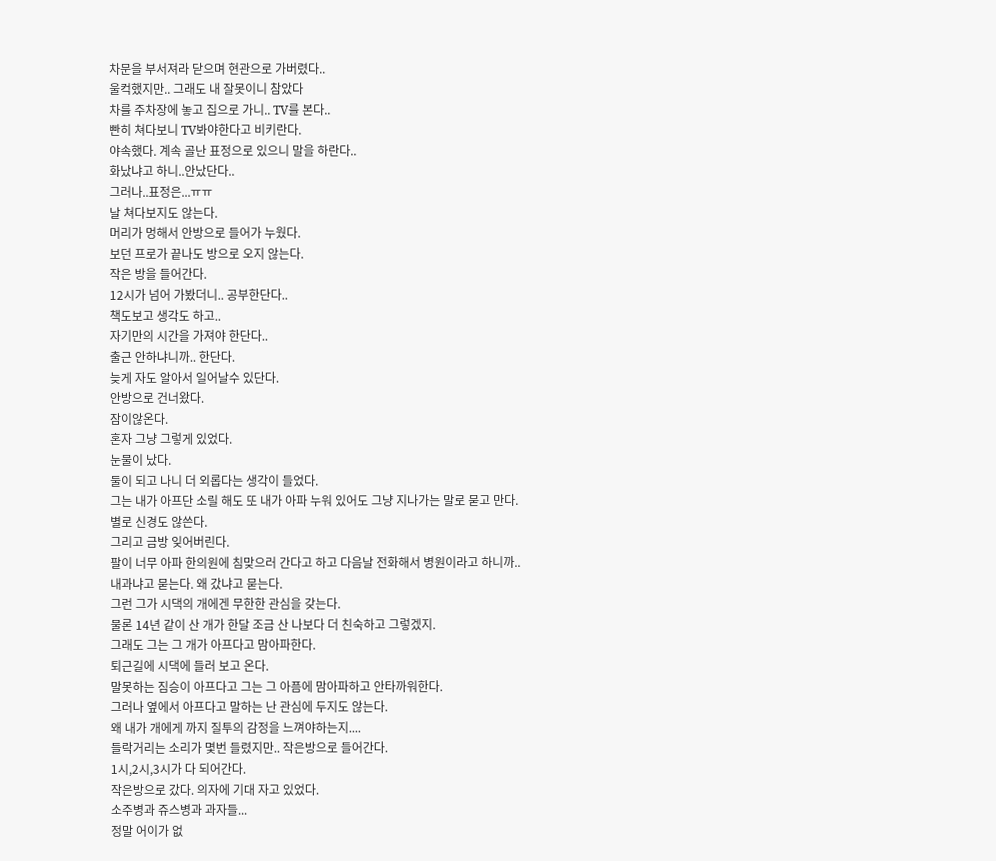차문을 부서져라 닫으며 현관으로 가버렸다..
울컥했지만.. 그래도 내 잘못이니 참았다
차를 주차장에 놓고 집으로 가니.. TV를 본다..
빤히 쳐다보니 TV봐야한다고 비키란다.
야속했다. 계속 골난 표정으로 있으니 말을 하란다..
화났냐고 하니..안났단다..
그러나..표정은...ㅠㅠ
날 쳐다보지도 않는다.
머리가 멍해서 안방으로 들어가 누웠다.
보던 프로가 끝나도 방으로 오지 않는다.
작은 방을 들어간다.
12시가 넘어 가봤더니.. 공부한단다..
책도보고 생각도 하고..
자기만의 시간을 가져야 한단다..
출근 안하냐니까.. 한단다.
늦게 자도 알아서 일어날수 있단다.
안방으로 건너왔다.
잠이않온다.
혼자 그냥 그렇게 있었다.
눈물이 났다.
둘이 되고 나니 더 외롭다는 생각이 들었다.
그는 내가 아프단 소릴 해도 또 내가 아파 누워 있어도 그냥 지나가는 말로 묻고 만다.
별로 신경도 않쓴다.
그리고 금방 잊어버린다.
팔이 너무 아파 한의원에 침맞으러 간다고 하고 다음날 전화해서 병원이라고 하니까.. 내과냐고 묻는다. 왜 갔냐고 묻는다.
그런 그가 시댁의 개에겐 무한한 관심을 갖는다.
물론 14년 같이 산 개가 한달 조금 산 나보다 더 친숙하고 그렇겠지.
그래도 그는 그 개가 아프다고 맘아파한다.
퇴근길에 시댁에 들러 보고 온다.
말못하는 짐승이 아프다고 그는 그 아픔에 맘아파하고 안타까워한다.
그러나 옆에서 아프다고 말하는 난 관심에 두지도 않는다.
왜 내가 개에게 까지 질투의 감정을 느껴야하는지....
들락거리는 소리가 몇번 들렸지만.. 작은방으로 들어간다.
1시,2시,3시가 다 되어간다.
작은방으로 갔다. 의자에 기대 자고 있었다.
소주병과 쥬스병과 과자들...
정말 어이가 없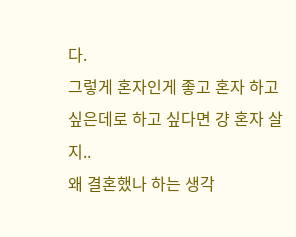다.
그렇게 혼자인게 좋고 혼자 하고 싶은데로 하고 싶다면 걍 혼자 살지..
왜 결혼했나 하는 생각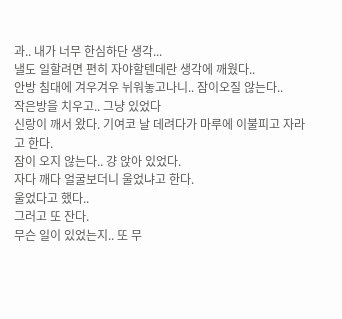과.. 내가 너무 한심하단 생각...
낼도 일할려면 편히 자야할텐데란 생각에 깨웠다..
안방 침대에 겨우겨우 뉘워놓고나니.. 잠이오질 않는다..
작은방을 치우고.. 그냥 있었다
신랑이 깨서 왔다. 기여코 날 데려다가 마루에 이불피고 자라고 한다.
잠이 오지 않는다.. 걍 앉아 있었다.
자다 깨다 얼굴보더니 울었냐고 한다.
울었다고 했다..
그러고 또 잔다.
무슨 일이 있었는지.. 또 무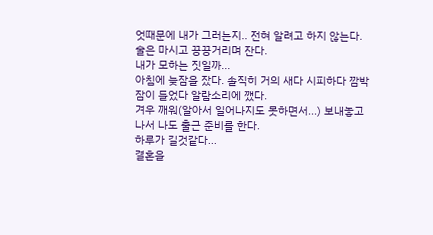엇때문에 내가 그러는지.. 전혀 알려고 하지 않는다.
술은 마시고 끙끙거리며 잔다.
내가 모하는 짓일까...
아침에 늦잠을 잤다. 솔직히 거의 새다 시피하다 깜박 잠이 들었다 알람소리에 깼다.
겨우 깨워(알아서 일어나지도 못하면서...) 보내놓고 나서 나도 출근 준비를 한다.
하루가 길것같다...
결혼을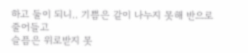하고 둘이 되니.. 기쁨은 같이 나누지 못해 반으로 줄어들고
슬픔은 위로받지 못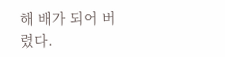해 배가 되어 버렸다.